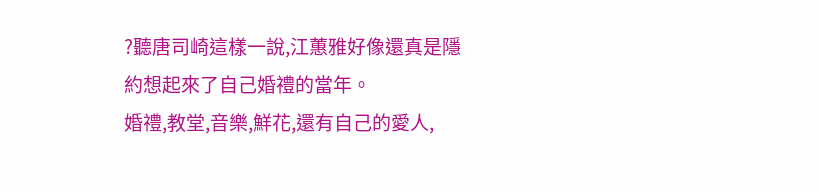?聽唐司崎這樣一說,江蕙雅好像還真是隱約想起來了自己婚禮的當年。
婚禮,教堂,音樂,鮮花,還有自己的愛人,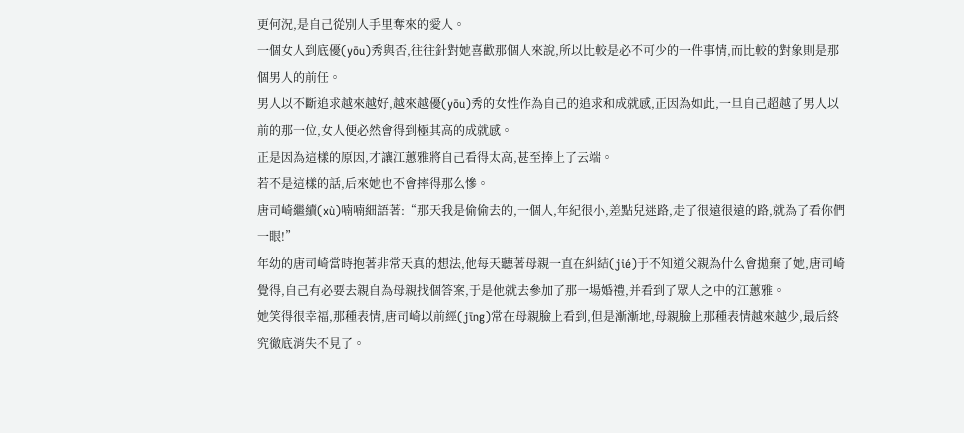更何況,是自己從別人手里奪來的愛人。
一個女人到底優(yōu)秀與否,往往針對她喜歡那個人來說,所以比較是必不可少的一件事情,而比較的對象則是那個男人的前任。
男人以不斷追求越來越好,越來越優(yōu)秀的女性作為自己的追求和成就感,正因為如此,一旦自己超越了男人以前的那一位,女人便必然會得到極其高的成就感。
正是因為這樣的原因,才讓江蕙雅將自己看得太高,甚至捧上了云端。
若不是這樣的話,后來她也不會摔得那么慘。
唐司崎繼續(xù)喃喃細語著:“那天我是偷偷去的,一個人,年紀很小,差點兒迷路,走了很遠很遠的路,就為了看你們一眼!”
年幼的唐司崎當時抱著非常天真的想法,他每天聽著母親一直在糾結(jié)于不知道父親為什么會拋棄了她,唐司崎覺得,自己有必要去親自為母親找個答案,于是他就去參加了那一場婚禮,并看到了眾人之中的江蕙雅。
她笑得很幸福,那種表情,唐司崎以前經(jīng)常在母親臉上看到,但是漸漸地,母親臉上那種表情越來越少,最后終究徹底消失不見了。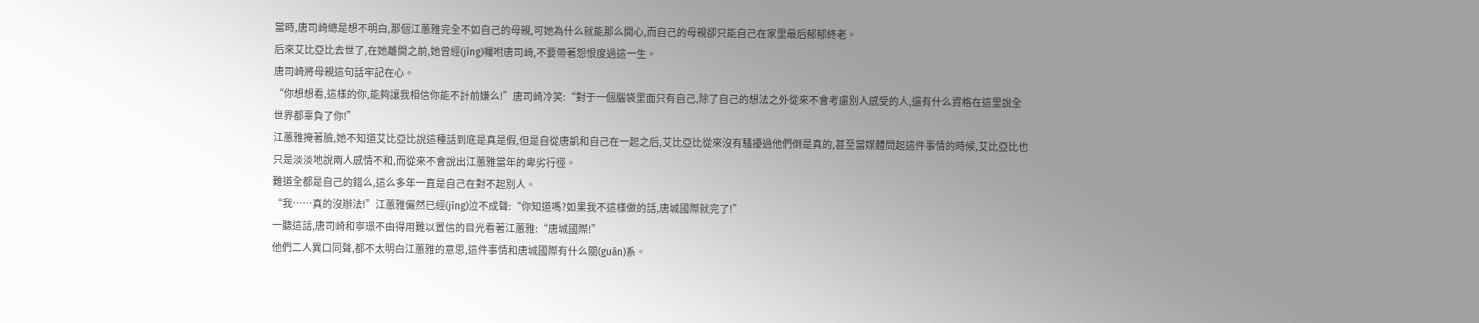當時,唐司崎總是想不明白,那個江蕙雅完全不如自己的母親,可她為什么就能那么開心,而自己的母親卻只能自己在家里最后郁郁終老。
后來艾比亞比去世了,在她離開之前,她曾經(jīng)囑咐唐司崎,不要帶著怨恨度過這一生。
唐司崎將母親這句話牢記在心。
“你想想看,這樣的你,能夠讓我相信你能不計前嫌么!”唐司崎冷笑:“對于一個腦袋里面只有自己,除了自己的想法之外從來不會考慮別人感受的人,還有什么資格在這里說全世界都辜負了你!”
江蕙雅掩著臉,她不知道艾比亞比說這種話到底是真是假,但是自從唐凱和自己在一起之后,艾比亞比從來沒有騷擾過他們倒是真的,甚至當媒體問起這件事情的時候,艾比亞比也只是淡淡地說兩人感情不和,而從來不會說出江蕙雅當年的卑劣行徑。
難道全都是自己的錯么,這么多年一直是自己在對不起別人。
“我……真的沒辦法!”江蕙雅儼然已經(jīng)泣不成聲:“你知道嗎?如果我不這樣做的話,唐城國際就完了!”
一聽這話,唐司崎和寧璟不由得用難以置信的目光看著江蕙雅:“唐城國際!”
他們二人異口同聲,都不太明白江蕙雅的意思,這件事情和唐城國際有什么關(guān)系。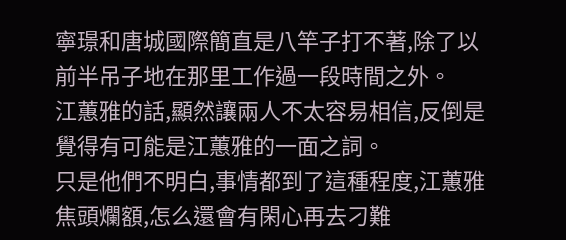寧璟和唐城國際簡直是八竿子打不著,除了以前半吊子地在那里工作過一段時間之外。
江蕙雅的話,顯然讓兩人不太容易相信,反倒是覺得有可能是江蕙雅的一面之詞。
只是他們不明白,事情都到了這種程度,江蕙雅焦頭爛額,怎么還會有閑心再去刁難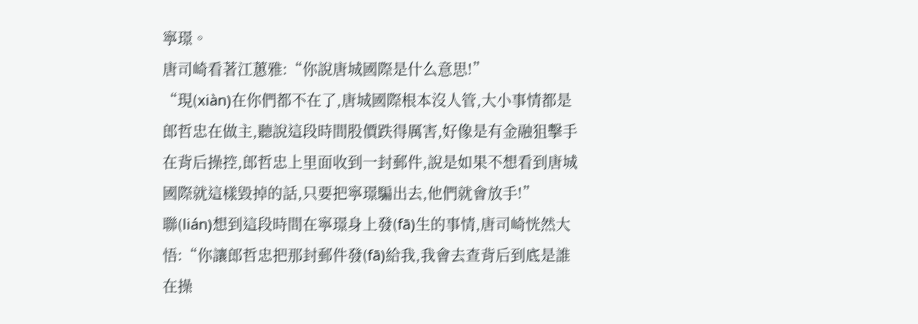寧璟。
唐司崎看著江蕙雅:“你說唐城國際是什么意思!”
“現(xiàn)在你們都不在了,唐城國際根本沒人管,大小事情都是郎哲忠在做主,聽說這段時間股價跌得厲害,好像是有金融狙擊手在背后操控,郎哲忠上里面收到一封郵件,說是如果不想看到唐城國際就這樣毀掉的話,只要把寧璟騙出去,他們就會放手!”
聯(lián)想到這段時間在寧璟身上發(fā)生的事情,唐司崎恍然大悟:“你讓郎哲忠把那封郵件發(fā)給我,我會去查背后到底是誰在操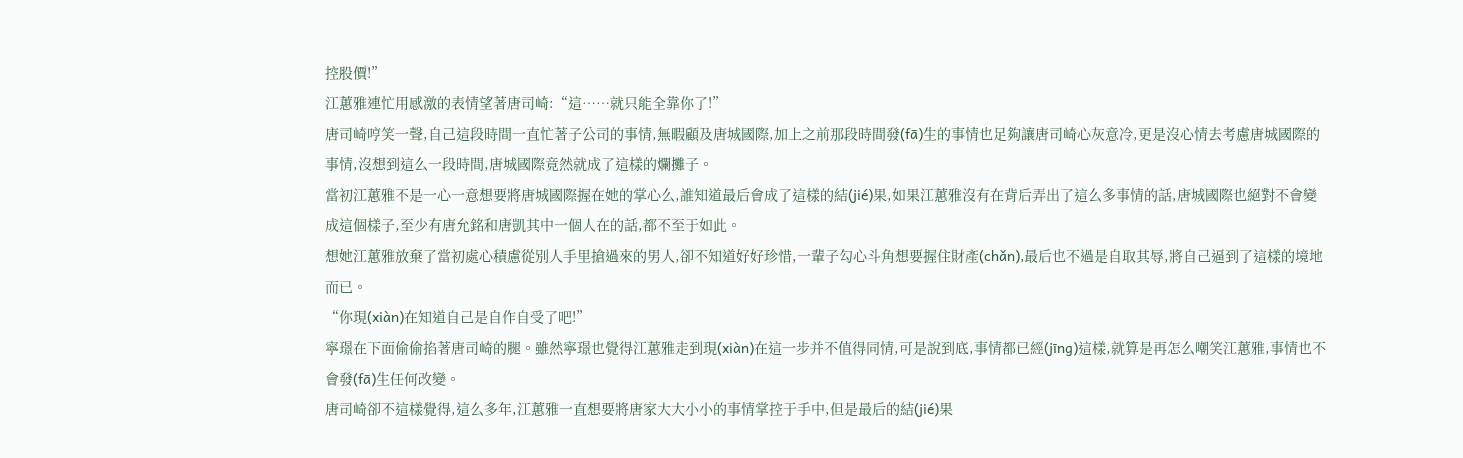控股價!”
江蕙雅連忙用感激的表情望著唐司崎:“這……就只能全靠你了!”
唐司崎哼笑一聲,自己這段時間一直忙著子公司的事情,無暇顧及唐城國際,加上之前那段時間發(fā)生的事情也足夠讓唐司崎心灰意冷,更是沒心情去考慮唐城國際的事情,沒想到這么一段時間,唐城國際竟然就成了這樣的爛攤子。
當初江蕙雅不是一心一意想要將唐城國際握在她的掌心么,誰知道最后會成了這樣的結(jié)果,如果江蕙雅沒有在背后弄出了這么多事情的話,唐城國際也絕對不會變成這個樣子,至少有唐允銘和唐凱其中一個人在的話,都不至于如此。
想她江蕙雅放棄了當初處心積慮從別人手里搶過來的男人,卻不知道好好珍惜,一輩子勾心斗角想要握住財產(chǎn),最后也不過是自取其辱,將自己逼到了這樣的境地而已。
“你現(xiàn)在知道自己是自作自受了吧!”
寧璟在下面偷偷掐著唐司崎的腿。雖然寧璟也覺得江蕙雅走到現(xiàn)在這一步并不值得同情,可是說到底,事情都已經(jīng)這樣,就算是再怎么嘲笑江蕙雅,事情也不會發(fā)生任何改變。
唐司崎卻不這樣覺得,這么多年,江蕙雅一直想要將唐家大大小小的事情掌控于手中,但是最后的結(jié)果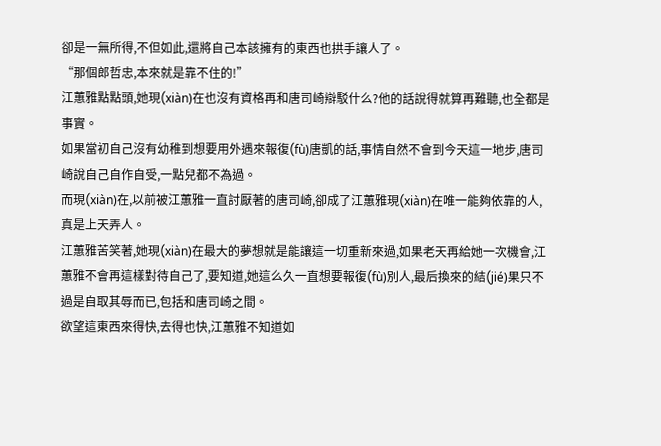卻是一無所得,不但如此,還將自己本該擁有的東西也拱手讓人了。
“那個郎哲忠,本來就是靠不住的!”
江蕙雅點點頭,她現(xiàn)在也沒有資格再和唐司崎辯駁什么?他的話說得就算再難聽,也全都是事實。
如果當初自己沒有幼稚到想要用外遇來報復(fù)唐凱的話,事情自然不會到今天這一地步,唐司崎說自己自作自受,一點兒都不為過。
而現(xiàn)在,以前被江蕙雅一直討厭著的唐司崎,卻成了江蕙雅現(xiàn)在唯一能夠依靠的人,真是上天弄人。
江蕙雅苦笑著,她現(xiàn)在最大的夢想就是能讓這一切重新來過,如果老天再給她一次機會,江蕙雅不會再這樣對待自己了,要知道,她這么久一直想要報復(fù)別人,最后換來的結(jié)果只不過是自取其辱而已,包括和唐司崎之間。
欲望這東西來得快,去得也快,江蕙雅不知道如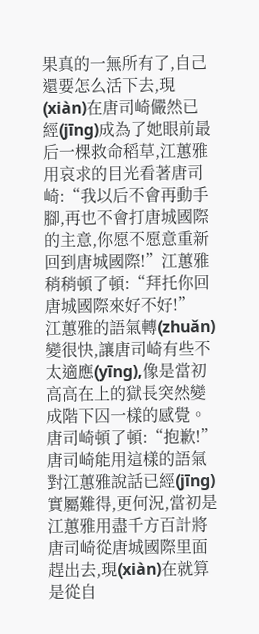果真的一無所有了,自己還要怎么活下去,現(xiàn)在唐司崎儼然已經(jīng)成為了她眼前最后一棵救命稻草,江蕙雅用哀求的目光看著唐司崎:“我以后不會再動手腳,再也不會打唐城國際的主意,你愿不愿意重新回到唐城國際!”江蕙雅稍稍頓了頓:“拜托你回唐城國際來好不好!”
江蕙雅的語氣轉(zhuǎn)變很快,讓唐司崎有些不太適應(yīng),像是當初高高在上的獄長突然變成階下囚一樣的感覺。
唐司崎頓了頓:“抱歉!”
唐司崎能用這樣的語氣對江蕙雅說話已經(jīng)實屬難得,更何況,當初是江蕙雅用盡千方百計將唐司崎從唐城國際里面趕出去,現(xiàn)在就算是從自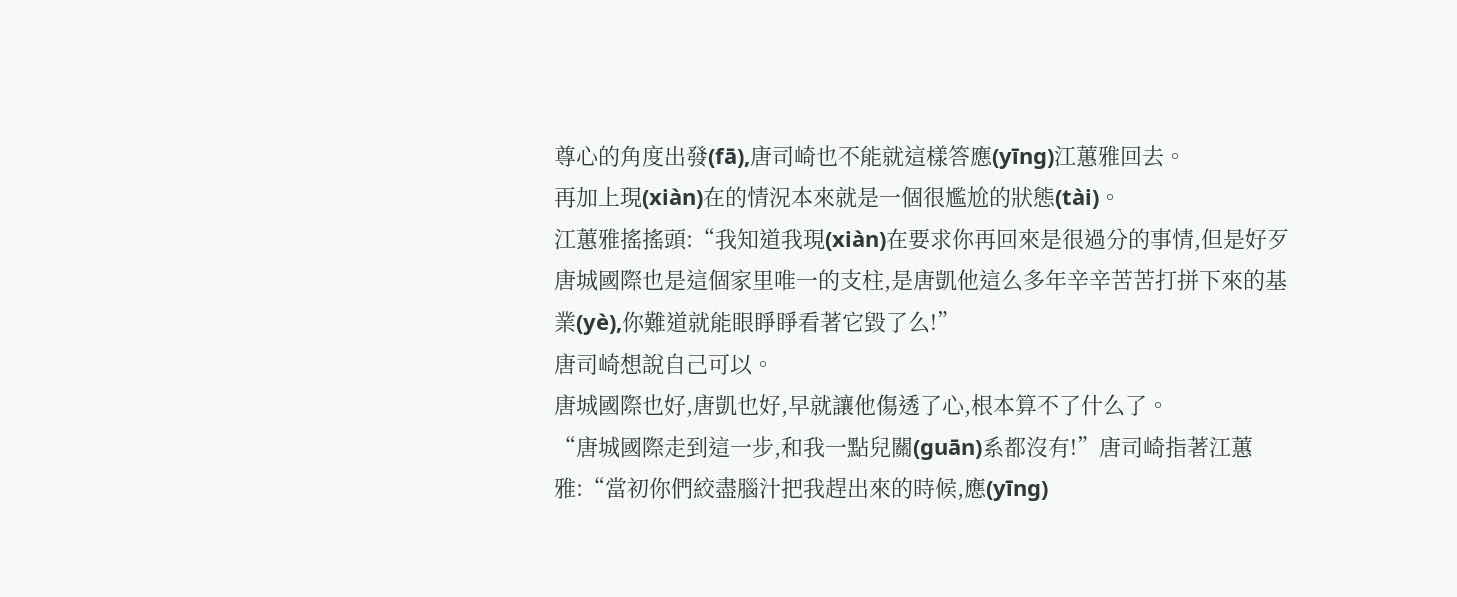尊心的角度出發(fā),唐司崎也不能就這樣答應(yīng)江蕙雅回去。
再加上現(xiàn)在的情況本來就是一個很尷尬的狀態(tài)。
江蕙雅搖搖頭:“我知道我現(xiàn)在要求你再回來是很過分的事情,但是好歹唐城國際也是這個家里唯一的支柱,是唐凱他這么多年辛辛苦苦打拼下來的基業(yè),你難道就能眼睜睜看著它毀了么!”
唐司崎想說自己可以。
唐城國際也好,唐凱也好,早就讓他傷透了心,根本算不了什么了。
“唐城國際走到這一步,和我一點兒關(guān)系都沒有!”唐司崎指著江蕙雅:“當初你們絞盡腦汁把我趕出來的時候,應(yīng)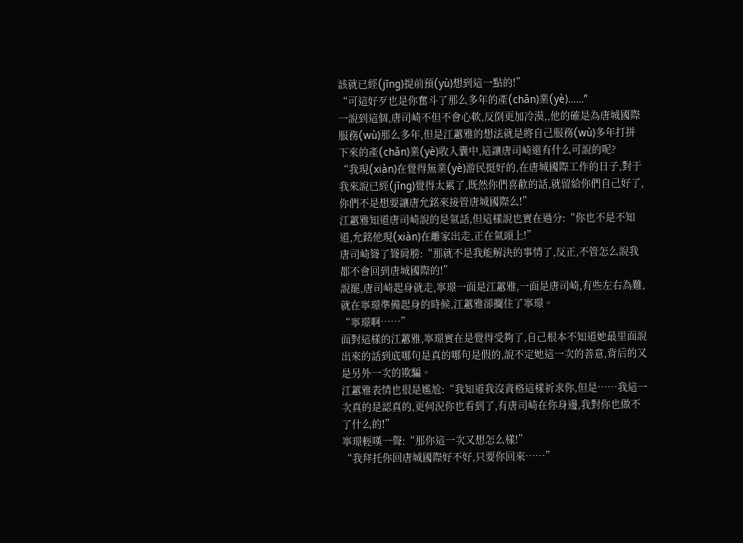該就已經(jīng)提前預(yù)想到這一點的!”
“可這好歹也是你奮斗了那么多年的產(chǎn)業(yè)……”
一說到這個,唐司崎不但不會心軟,反倒更加冷漠,,他的確是為唐城國際服務(wù)那么多年,但是江蕙雅的想法就是將自己服務(wù)多年打拼下來的產(chǎn)業(yè)收入囊中,這讓唐司崎還有什么可說的呢?
“我現(xiàn)在覺得無業(yè)游民挺好的,在唐城國際工作的日子,對于我來說已經(jīng)覺得太累了,既然你們喜歡的話,就留給你們自己好了,你們不是想要讓唐允銘來接管唐城國際么!”
江蕙雅知道唐司崎說的是氣話,但這樣說也實在過分:“你也不是不知道,允銘他現(xiàn)在離家出走,正在氣頭上!”
唐司崎聳了聳肩膀:“那就不是我能解決的事情了,反正,不管怎么說我都不會回到唐城國際的!”
說罷,唐司崎起身就走,寧璟一面是江蕙雅,一面是唐司崎,有些左右為難,就在寧璟準備起身的時候,江蕙雅卻攔住了寧璟。
“寧璟啊……”
面對這樣的江蕙雅,寧璟實在是覺得受夠了,自己根本不知道她最里面說出來的話到底哪句是真的哪句是假的,說不定她這一次的善意,背后的又是另外一次的欺騙。
江蕙雅表情也很是尷尬:“我知道我沒資格這樣祈求你,但是……我這一次真的是認真的,更何況你也看到了,有唐司崎在你身邊,我對你也做不了什么的!”
寧璟輕嘆一聲:“那你這一次又想怎么樣!”
“我拜托你回唐城國際好不好,只要你回來……”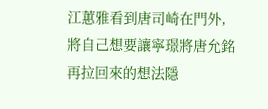江蕙雅看到唐司崎在門外,將自己想要讓寧璟將唐允銘再拉回來的想法隱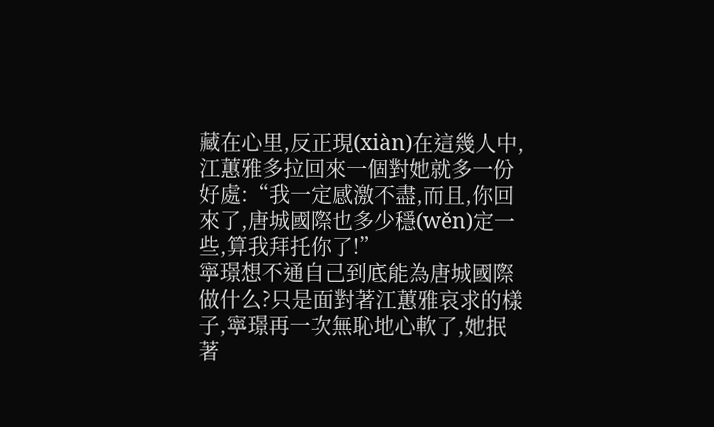藏在心里,反正現(xiàn)在這幾人中,江蕙雅多拉回來一個對她就多一份好處:“我一定感激不盡,而且,你回來了,唐城國際也多少穩(wěn)定一些,算我拜托你了!”
寧璟想不通自己到底能為唐城國際做什么?只是面對著江蕙雅哀求的樣子,寧璟再一次無恥地心軟了,她抿著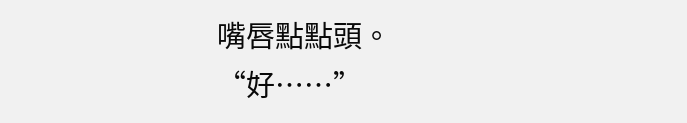嘴唇點點頭。
“好……”